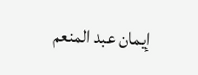إيمان عبد المنعم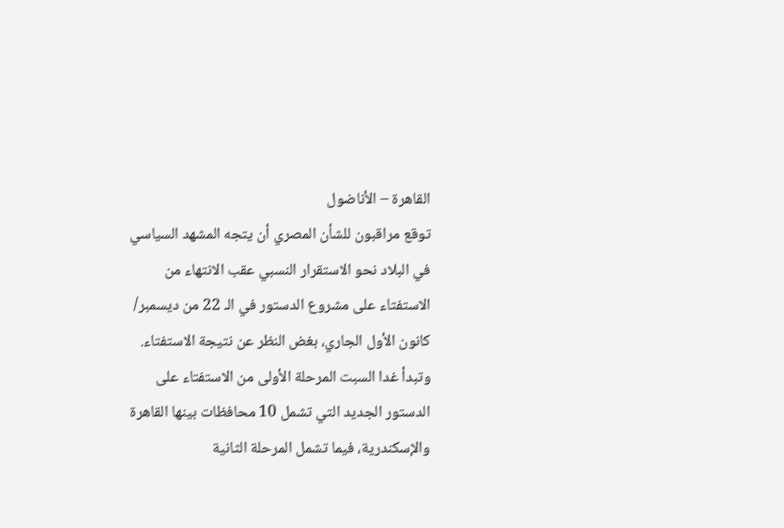القاهرة – الأناضول
توقع مراقبون للشأن المصري أن يتجه المشهد السياسي في البلاد نحو الاستقرار النسبي عقب الانتهاء من الاستفتاء على مشروع الدستور في الـ 22 من ديسمبر/ كانون الأول الجاري، بغض النظر عن نتيجة الاستفتاء.
وتبدأ غدا السبت المرحلة الأولى من الاستفتاء على الدستور الجديد التي تشمل 10 محافظات بينها القاهرة والإسكندرية، فيما تشمل المرحلة الثانية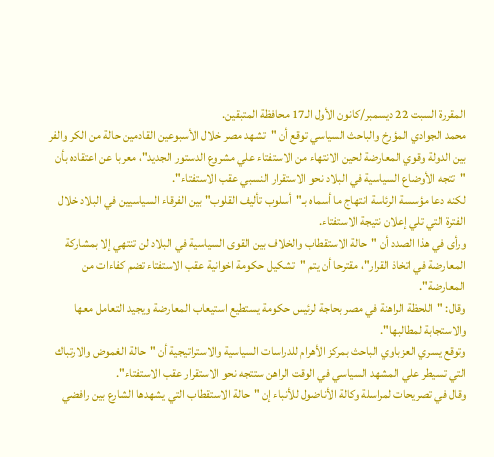المقررة السبت 22 ديسمبر/كانون الأول الـ17 محافظة المتبقين.
محمد الجوادي المؤرخ والباحث السياسي توقع أن "تشهد مصر خلال الأسبوعين القادمين حالة من الكر والفر بين الدولة وقوي المعارضة لحين الانتهاء من الاستفتاء علي مشروع الدستور الجديد"، معربا عن اعتقاده بأن "تتجه الأوضاع السياسية في البلاد نحو الاستقرار النسبي عقب الاستفتاء".
لكنه دعا مؤسسة الرئاسة انتهاج ما أسماه بـ"أسلوب تأليف القلوب" بين الفرقاء السياسيين في البلاد خلال الفترة التي تلي إعلان نتيجة الاستفتاء.
ورأى في هذا الصدد أن "حالة الاستقطاب والخلاف بين القوى السياسية في البلاد لن تنتهي إلا بمشاركة المعارضة في اتخاذ القرار"، مقترحا أن يتم "تشكيل حكومة اخوانية عقب الاستفتاء تضم كفاءات من المعارضة".
وقال: "اللحظة الراهنة في مصر بحاجة لرئيس حكومة يستطيع استيعاب المعارضة ويجيد التعامل معها والاستجابة لمطالبها".
وتوقع يسري العزباوي الباحث بمركز الأهرام للدراسات السياسية والاستراتيجية أن "حالة الغموض والارتباك التي تسيطر علي المشهد السياسي في الوقت الراهن ستتجه نحو الاستقرار عقب الاستفتاء".
وقال في تصريحات لمراسلة وكالة الأناضول للأنباء إن "حالة الاستقطاب التي يشهدها الشارع بين رافضي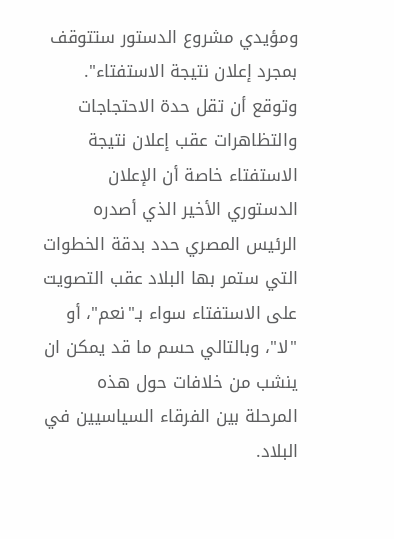ومؤيدي مشروع الدستور ستتوقف بمجرد إعلان نتيجة الاستفتاء".
وتوقع أن تقل حدة الاحتجاجات والتظاهرات عقب إعلان نتيجة الاستفتاء خاصة أن الإعلان الدستوري الأخير الذي أصدره الرئيس المصري حدد بدقة الخطوات التي ستمر بها البلاد عقب التصويت على الاستفتاء سواء بـ"نعم"، أو "لا"، وبالتالي حسم ما قد يمكن ان ينشب من خلافات حول هذه المرحلة بين الفرقاء السياسيين في البلاد.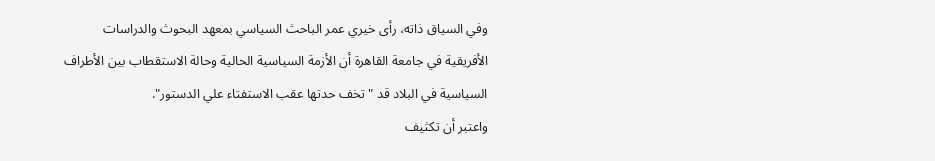وفي السياق ذاته، رأى خيري عمر الباحث السياسي بمعهد البحوث والدراسات الأفريقية في جامعة القاهرة أن الأزمة السياسية الحالية وحالة الاستقطاب بين الأطراف السياسية في البلاد قد "تخف حدتها عقب الاستفتاء علي الدستور".
واعتبر أن تكثيف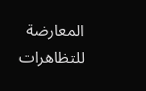المعارضة للتظاهرات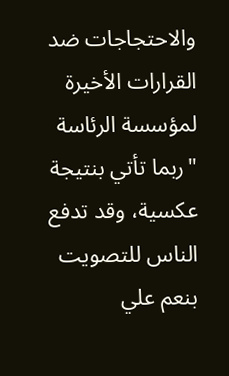والاحتجاجات ضد القرارات الأخيرة لمؤسسة الرئاسة "ربما تأتي بنتيجة عكسية، وقد تدفع الناس للتصويت بنعم علي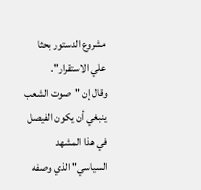مشروع الدستور بحثا علي الاستقرار".
وقال إن "صوت الشعب ينبغي أن يكون الفيصل في هذا المشهد السياسي" الذي وصفه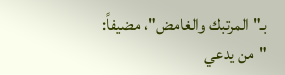بـ" المرتبك والغامض"، مضيفاً: "من يدعي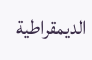الديمقراطية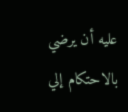عليه أن يرضي بالاحتكام إلي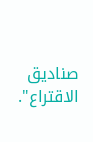صناديق الاقتراع".